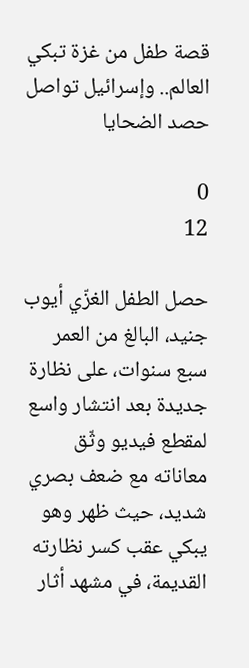قصة طفل من غزة تبكي العالم.. وإسرائيل تواصل حصد الضحايا

0
12

حصل الطفل الغزّي أيوب جنيد، البالغ من العمر سبع سنوات، على نظارة جديدة بعد انتشار واسع لمقطع فيديو وثّق معاناته مع ضعف بصري شديد، حيث ظهر وهو يبكي عقب كسر نظارته القديمة، في مشهد أثار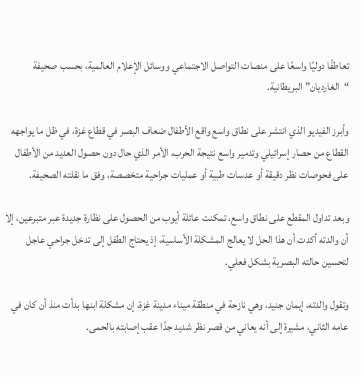تعاطفًا دوليًا واسعًا على منصات التواصل الاجتماعي ووسائل الإعلام العالمية، بحسب صحيفة “الغارديان” البريطانية.

وأبرز الفيديو الذي انتشر على نطاق واسع واقع الأطفال ضعاف البصر في قطاع غزة، في ظل ما يواجهه القطاع من حصار إسرائيلي وتدمير واسع نتيجة الحرب، الأمر الذي حال دون حصول العديد من الأطفال على فحوصات نظر دقيقة أو عدسات طبية أو عمليات جراحية متخصصة، وفق ما نقلته الصحيفة.

وبعد تداول المقطع على نطاق واسع، تمكنت عائلة أيوب من الحصول على نظارة جديدة عبر متبرعين، إلا أن والدته أكدت أن هذا الحل لا يعالج المشكلة الأساسية، إذ يحتاج الطفل إلى تدخل جراحي عاجل لتحسين حالته البصرية بشكل فعلي.

وتقول والدته، إيمان جنيد، وهي نازحة في منطقة ميناء مدينة غزة، إن مشكلة ابنها بدأت منذ أن كان في عامه الثاني، مشيرة إلى أنه يعاني من قصر نظر شديد جدًا عقب إصابته بالحمى.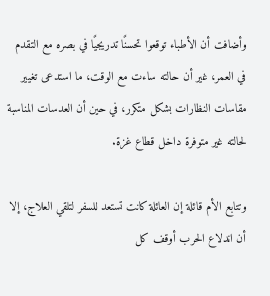وأضافت أن الأطباء توقعوا تحسنًا تدريجيًا في بصره مع التقدم في العمر، غير أن حالته ساءت مع الوقت، ما استدعى تغيير مقاسات النظارات بشكل متكرر، في حين أن العدسات المناسبة لحالته غير متوفرة داخل قطاع غزة.

وتتابع الأم قائلة إن العائلة كانت تستعد للسفر لتلقي العلاج، إلا أن اندلاع الحرب أوقف كل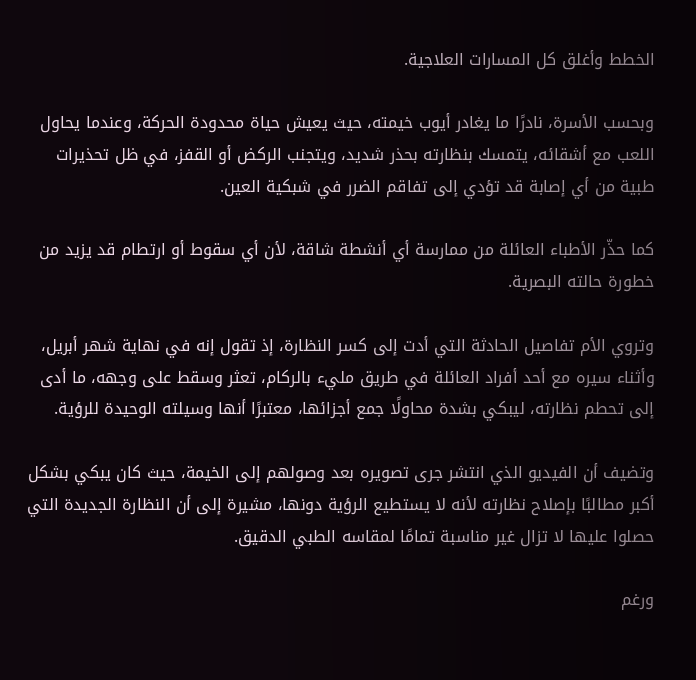الخطط وأغلق كل المسارات العلاجية.

وبحسب الأسرة، نادرًا ما يغادر أيوب خيمته، حيث يعيش حياة محدودة الحركة، وعندما يحاول اللعب مع أشقائه، يتمسك بنظارته بحذر شديد، ويتجنب الركض أو القفز، في ظل تحذيرات طبية من أي إصابة قد تؤدي إلى تفاقم الضرر في شبكية العين.

كما حذّر الأطباء العائلة من ممارسة أي أنشطة شاقة، لأن أي سقوط أو ارتطام قد يزيد من خطورة حالته البصرية.

وتروي الأم تفاصيل الحادثة التي أدت إلى كسر النظارة، إذ تقول إنه في نهاية شهر أبريل، وأثناء سيره مع أحد أفراد العائلة في طريق مليء بالركام، تعثر وسقط على وجهه، ما أدى إلى تحطم نظارته، ليبكي بشدة محاولًا جمع أجزائها، معتبرًا أنها وسيلته الوحيدة للرؤية.

وتضيف أن الفيديو الذي انتشر جرى تصويره بعد وصولهم إلى الخيمة، حيث كان يبكي بشكل أكبر مطالبًا بإصلاح نظارته لأنه لا يستطيع الرؤية دونها، مشيرة إلى أن النظارة الجديدة التي حصلوا عليها لا تزال غير مناسبة تمامًا لمقاسه الطبي الدقيق.

ورغم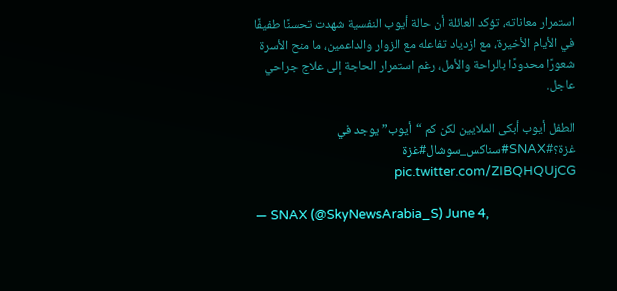استمرار معاناته، تؤكد العائلة أن حالة أيوب النفسية شهدت تحسنًا طفيفًا في الأيام الأخيرة، مع ازدياد تفاعله مع الزوار والداعمين، ما منح الأسرة شعورًا محدودًا بالراحة والأمل، رغم استمرار الحاجة إلى علاج جراحي عاجل.

الطفل أيوب أبكى الملايين لكن كم “أيوب” يوجد في غزة؟#SNAX#سناكس_سوشال#غزة pic.twitter.com/ZIBQHQUjCG

— SNAX (@SkyNewsArabia_S) June 4,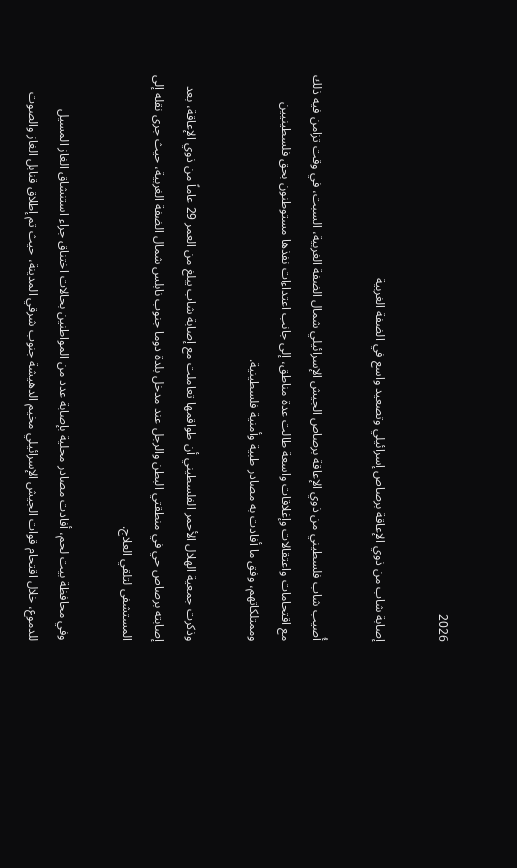2026

إصابة شاب من ذوي الإعاقة برصاص إسرائيلي وتصعيد واسع في الضفة الغربية

أُصيب شاب فلسطيني من ذوي الإعاقة برصاص الجيش الإسرائيلي شمال الضفة الغربية، السبت، في وقت تزامن فيه ذلك مع اقتحامات واعتقالات وإغلاقات واسعة طالت عدة مناطق، إلى جانب اعتداءات نفذها مستوطنون بحق فلسطينيين وممتلكاتهم، وفق ما أفادت به مصادر طبية وأمنية فلسطينية.

وذكرت جمعية الهلال الأحمر الفلسطيني أن طواقمها تعاملت مع إصابة شاب يبلغ من العمر 29 عاماً من ذوي الإعاقة، بعد إصابته برصاص حي في منطقتي البطن والرجل عند مدخل بلدة دوما جنوب نابلس شمال الضفة الغربية، حيث جرى نقله إلى المستشفى لتلقي العلاج.

وفي محافظة بيت لحم، أفادت مصادر محلية بإصابة عدد من المواطنين بحالات اختناق جراء استنشاق الغاز المسيل للدموع، خلال اقتحام قوات الجيش الإسرائيلي مخيم الدهيشة جنوب شرقي المدينة، حيث تم إطلاق قنابل الغاز والصوت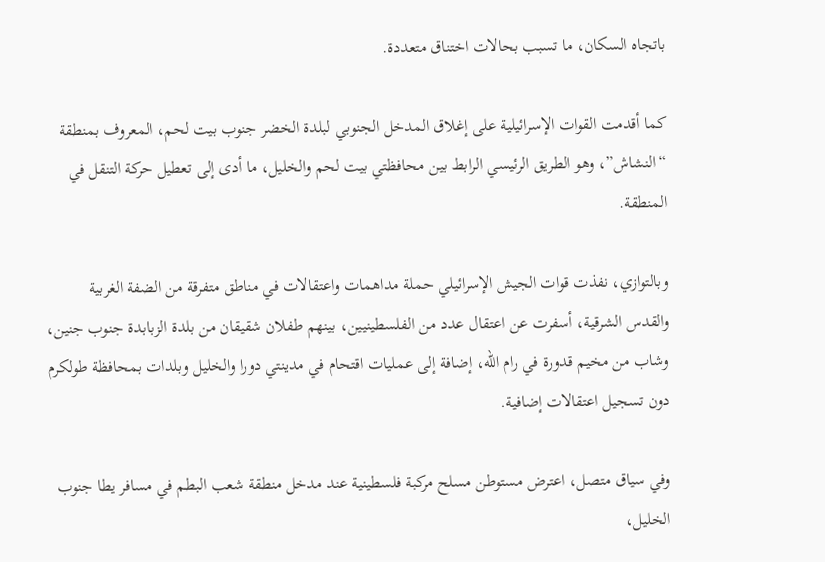باتجاه السكان، ما تسبب بحالات اختناق متعددة.

كما أقدمت القوات الإسرائيلية على إغلاق المدخل الجنوبي لبلدة الخضر جنوب بيت لحم، المعروف بمنطقة “النشاش”، وهو الطريق الرئيسي الرابط بين محافظتي بيت لحم والخليل، ما أدى إلى تعطيل حركة التنقل في المنطقة.

وبالتوازي، نفذت قوات الجيش الإسرائيلي حملة مداهمات واعتقالات في مناطق متفرقة من الضفة الغربية والقدس الشرقية، أسفرت عن اعتقال عدد من الفلسطينيين، بينهم طفلان شقيقان من بلدة الزبابدة جنوب جنين، وشاب من مخيم قدورة في رام الله، إضافة إلى عمليات اقتحام في مدينتي دورا والخليل وبلدات بمحافظة طولكرم دون تسجيل اعتقالات إضافية.

وفي سياق متصل، اعترض مستوطن مسلح مركبة فلسطينية عند مدخل منطقة شعب البطم في مسافر يطا جنوب الخليل،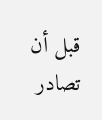قبل أن تصادر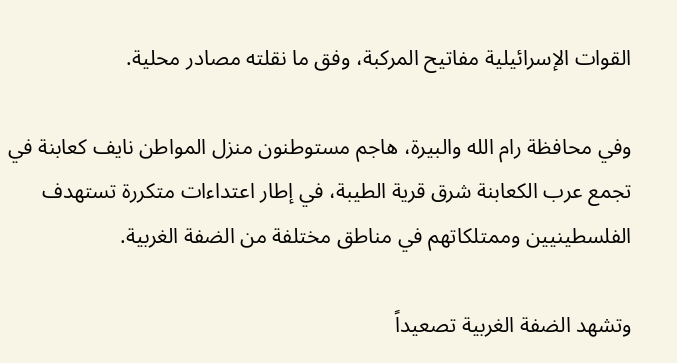القوات الإسرائيلية مفاتيح المركبة، وفق ما نقلته مصادر محلية.

وفي محافظة رام الله والبيرة، هاجم مستوطنون منزل المواطن نايف كعابنة في تجمع عرب الكعابنة شرق قرية الطيبة، في إطار اعتداءات متكررة تستهدف الفلسطينيين وممتلكاتهم في مناطق مختلفة من الضفة الغربية.

وتشهد الضفة الغربية تصعيداً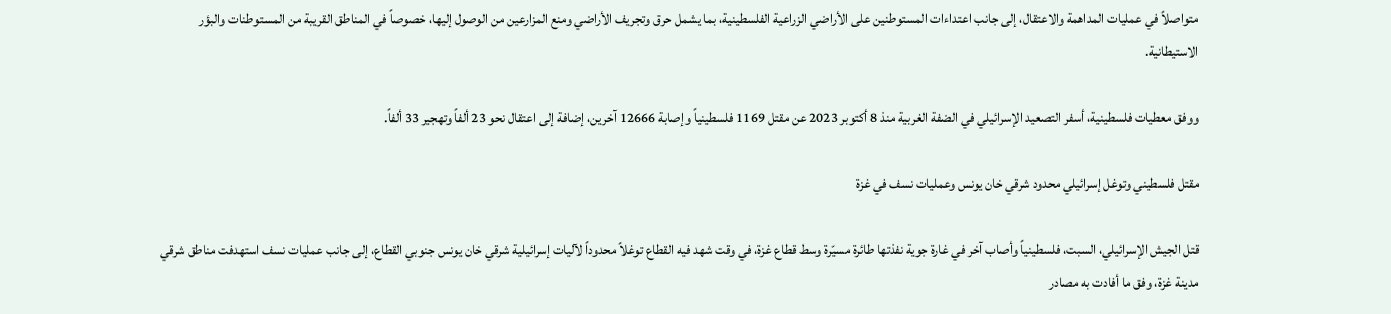متواصلاً في عمليات المداهمة والاعتقال، إلى جانب اعتداءات المستوطنين على الأراضي الزراعية الفلسطينية، بما يشمل حرق وتجريف الأراضي ومنع المزارعين من الوصول إليها، خصوصاً في المناطق القريبة من المستوطنات والبؤر الاستيطانية.

ووفق معطيات فلسطينية، أسفر التصعيد الإسرائيلي في الضفة الغربية منذ 8 أكتوبر 2023 عن مقتل 1169 فلسطينياً وإصابة 12666 آخرين، إضافة إلى اعتقال نحو 23 ألفاً وتهجير 33 ألفاً.

مقتل فلسطيني وتوغل إسرائيلي محدود شرقي خان يونس وعمليات نسف في غزة

قتل الجيش الإسرائيلي، السبت، فلسطينياً وأصاب آخر في غارة جوية نفذتها طائرة مسيّرة وسط قطاع غزة، في وقت شهد فيه القطاع توغلاً محدوداً لآليات إسرائيلية شرقي خان يونس جنوبي القطاع، إلى جانب عمليات نسف استهدفت مناطق شرقي مدينة غزة، وفق ما أفادت به مصادر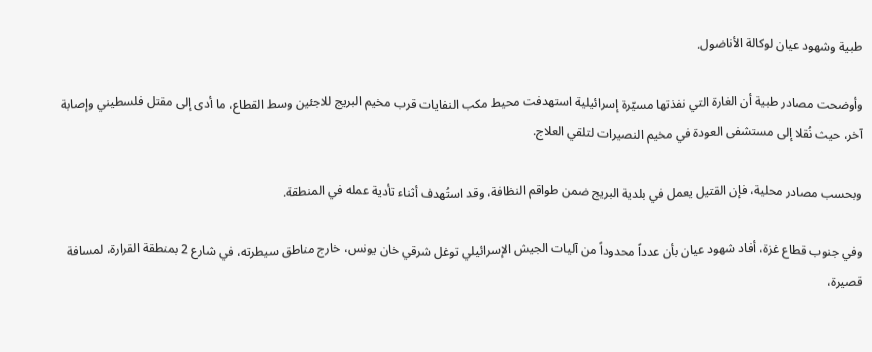طبية وشهود عيان لوكالة الأناضول.

وأوضحت مصادر طبية أن الغارة التي نفذتها مسيّرة إسرائيلية استهدفت محيط مكب النفايات قرب مخيم البريج للاجئين وسط القطاع، ما أدى إلى مقتل فلسطيني وإصابة آخر، حيث نُقلا إلى مستشفى العودة في مخيم النصيرات لتلقي العلاج.

وبحسب مصادر محلية، فإن القتيل يعمل في بلدية البريج ضمن طواقم النظافة، وقد استُهدف أثناء تأدية عمله في المنطقة.

وفي جنوب قطاع غزة، أفاد شهود عيان بأن عدداً محدوداً من آليات الجيش الإسرائيلي توغل شرقي خان يونس، خارج مناطق سيطرته، في شارع 2 بمنطقة القرارة، لمسافة قصيرة،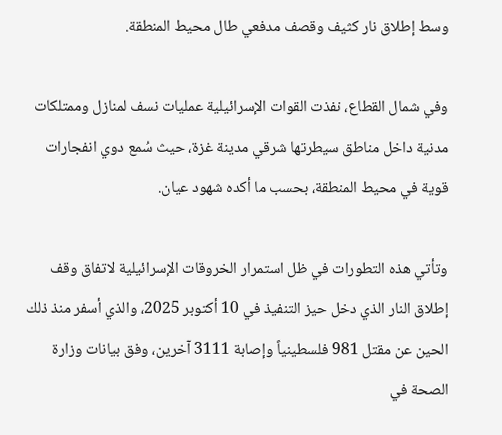وسط إطلاق نار كثيف وقصف مدفعي طال محيط المنطقة.

وفي شمال القطاع، نفذت القوات الإسرائيلية عمليات نسف لمنازل وممتلكات مدنية داخل مناطق سيطرتها شرقي مدينة غزة، حيث سُمع دوي انفجارات قوية في محيط المنطقة، بحسب ما أكده شهود عيان.

وتأتي هذه التطورات في ظل استمرار الخروقات الإسرائيلية لاتفاق وقف إطلاق النار الذي دخل حيز التنفيذ في 10 أكتوبر 2025، والذي أسفر منذ ذلك الحين عن مقتل 981 فلسطينياً وإصابة 3111 آخرين، وفق بيانات وزارة الصحة في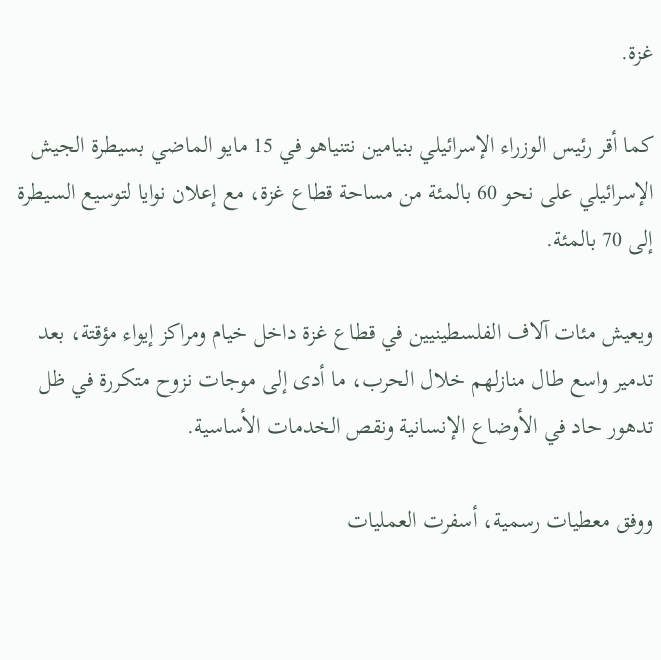غزة.

كما أقر رئيس الوزراء الإسرائيلي بنيامين نتنياهو في 15 مايو الماضي بسيطرة الجيش الإسرائيلي على نحو 60 بالمئة من مساحة قطاع غزة، مع إعلان نوايا لتوسيع السيطرة إلى 70 بالمئة.

ويعيش مئات آلاف الفلسطينيين في قطاع غزة داخل خيام ومراكز إيواء مؤقتة، بعد تدمير واسع طال منازلهم خلال الحرب، ما أدى إلى موجات نزوح متكررة في ظل تدهور حاد في الأوضاع الإنسانية ونقص الخدمات الأساسية.

ووفق معطيات رسمية، أسفرت العمليات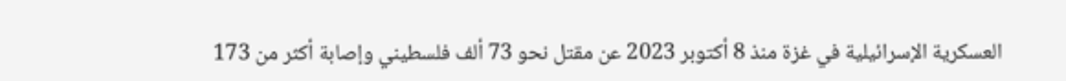العسكرية الإسرائيلية في غزة منذ 8 أكتوبر 2023 عن مقتل نحو 73 ألف فلسطيني وإصابة أكثر من 173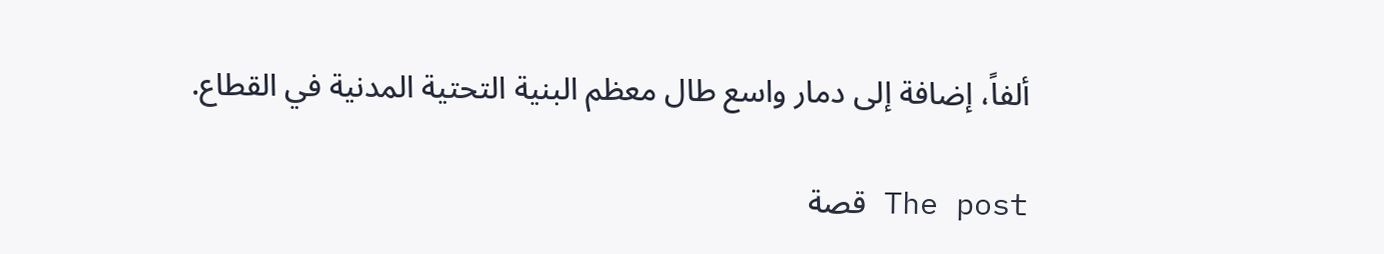ألفاً، إضافة إلى دمار واسع طال معظم البنية التحتية المدنية في القطاع.

The post قصة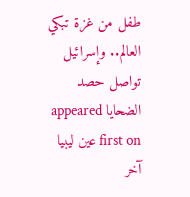طفل من غزة تبكي العالم.. وإسرائيل تواصل حصد الضحايا appeared first on عين ليبيا آخر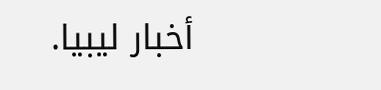أخبار ليبيا.